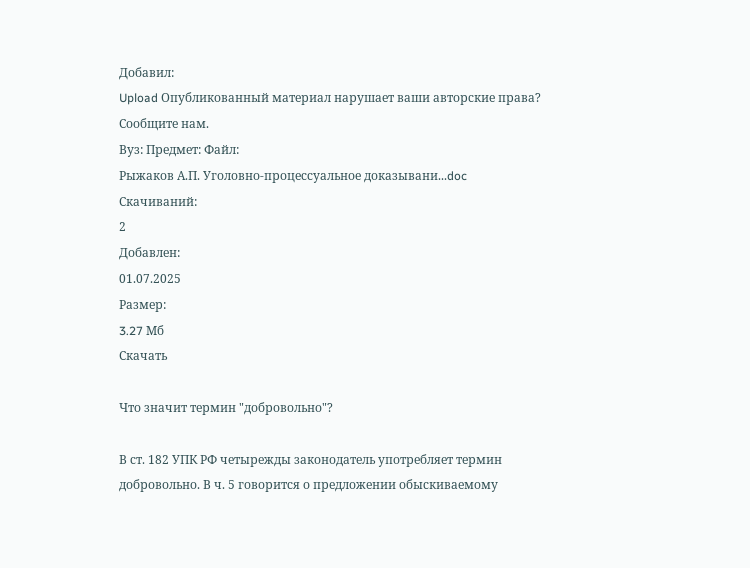Добавил:
Upload Опубликованный материал нарушает ваши авторские права? Сообщите нам.
Вуз: Предмет: Файл:
Рыжаков А.П. Уголовно-процессуальное доказывани...doc
Скачиваний:
2
Добавлен:
01.07.2025
Размер:
3.27 Mб
Скачать

Что значит термин "добровольно"?

В ст. 182 УПК РФ четырежды законодатель употребляет термин добровольно. В ч. 5 говорится о предложении обыскиваемому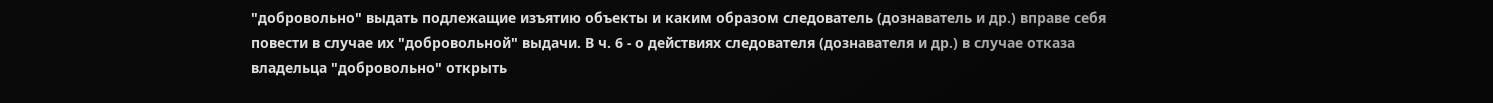"добровольно" выдать подлежащие изъятию объекты и каким образом следователь (дознаватель и др.) вправе себя повести в случае их "добровольной" выдачи. В ч. 6 - о действиях следователя (дознавателя и др.) в случае отказа владельца "добровольно" открыть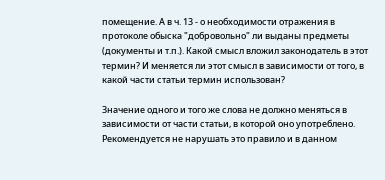помещение. А в ч. 13 - о необходимости отражения в протоколе обыска "добровольно" ли выданы предметы (документы и т.п.). Какой смысл вложил законодатель в этот термин? И меняется ли этот смысл в зависимости от того, в какой части статьи термин использован?

Значение одного и того же слова не должно меняться в зависимости от части статьи, в которой оно употреблено. Рекомендуется не нарушать это правило и в данном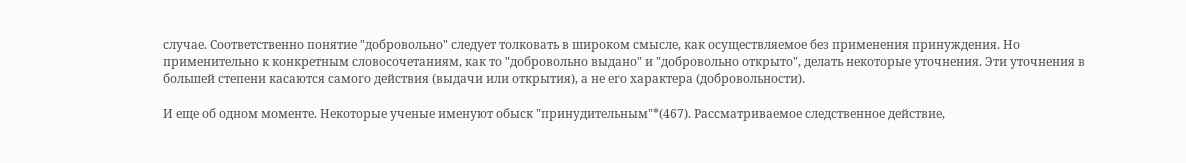случае. Соответственно понятие "добровольно" следует толковать в широком смысле, как осуществляемое без применения принуждения. Но применительно к конкретным словосочетаниям, как то "добровольно выдано" и "добровольно открыто", делать некоторые уточнения. Эти уточнения в большей степени касаются самого действия (выдачи или открытия), а не его характера (добровольности).

И еще об одном моменте. Некоторые ученые именуют обыск "принудительным"*(467). Рассматриваемое следственное действие,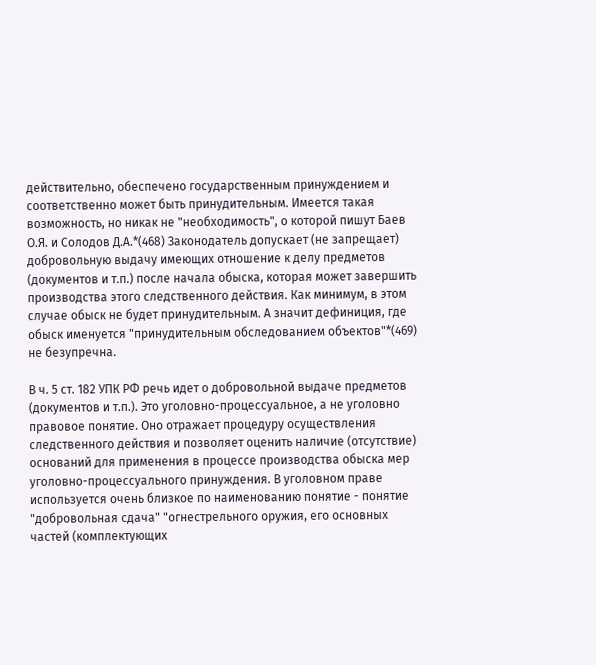действительно, обеспечено государственным принуждением и соответственно может быть принудительным. Имеется такая возможность, но никак не "необходимость", о которой пишут Баев О.Я. и Солодов Д.А.*(468) Законодатель допускает (не запрещает) добровольную выдачу имеющих отношение к делу предметов (документов и т.п.) после начала обыска, которая может завершить производства этого следственного действия. Как минимум, в этом случае обыск не будет принудительным. А значит дефиниция, где обыск именуется "принудительным обследованием объектов"*(469) не безупречна.

В ч. 5 ст. 182 УПК РФ речь идет о добровольной выдаче предметов (документов и т.п.). Это уголовно-процессуальное, а не уголовно правовое понятие. Оно отражает процедуру осуществления следственного действия и позволяет оценить наличие (отсутствие) оснований для применения в процессе производства обыска мер уголовно-процессуального принуждения. В уголовном праве используется очень близкое по наименованию понятие - понятие "добровольная сдача" "огнестрельного оружия, его основных частей (комплектующих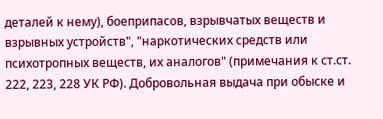деталей к нему), боеприпасов, взрывчатых веществ и взрывных устройств", "наркотических средств или психотропных веществ, их аналогов" (примечания к ст.ст. 222, 223, 228 УК РФ). Добровольная выдача при обыске и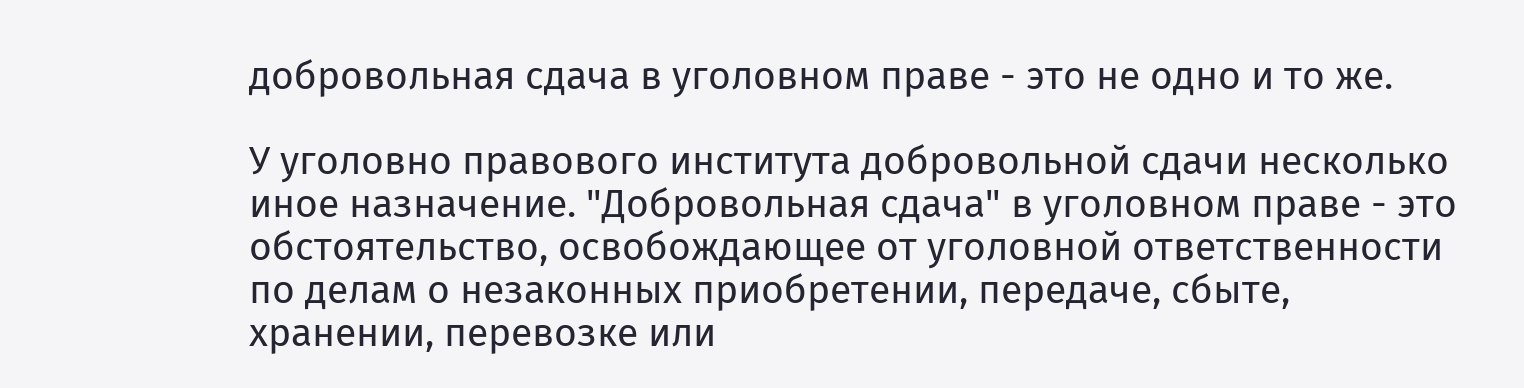добровольная сдача в уголовном праве - это не одно и то же.

У уголовно правового института добровольной сдачи несколько иное назначение. "Добровольная сдача" в уголовном праве - это обстоятельство, освобождающее от уголовной ответственности по делам о незаконных приобретении, передаче, сбыте, хранении, перевозке или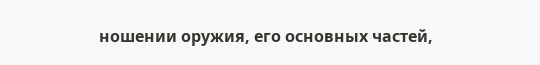ношении оружия, его основных частей,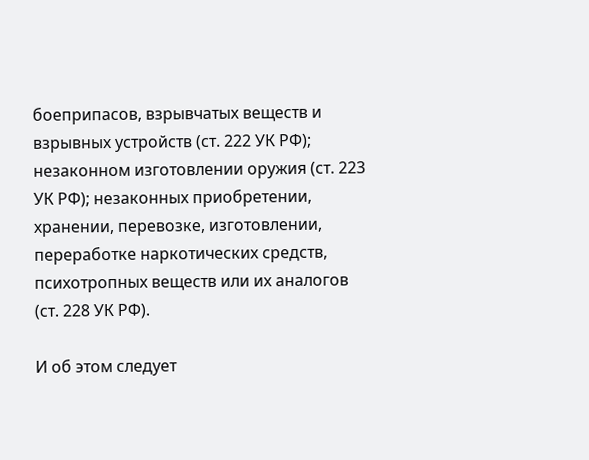боеприпасов, взрывчатых веществ и взрывных устройств (ст. 222 УК РФ); незаконном изготовлении оружия (ст. 223 УК РФ); незаконных приобретении, хранении, перевозке, изготовлении, переработке наркотических средств, психотропных веществ или их аналогов (ст. 228 УК РФ).

И об этом следует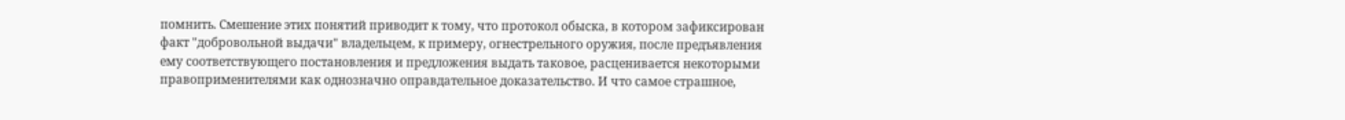помнить. Смешение этих понятий приводит к тому, что протокол обыска, в котором зафиксирован факт "добровольной выдачи" владельцем, к примеру, огнестрельного оружия, после предъявления ему соответствующего постановления и предложения выдать таковое, расценивается некоторыми правоприменителями как однозначно оправдательное доказательство. И что самое страшное,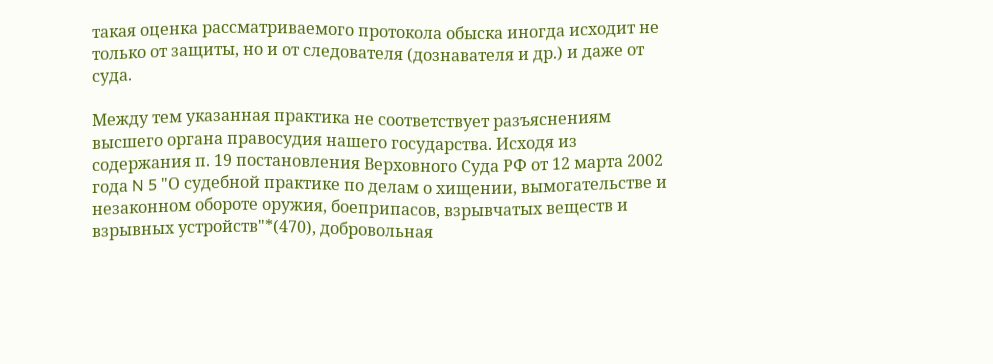такая оценка рассматриваемого протокола обыска иногда исходит не только от защиты, но и от следователя (дознавателя и др.) и даже от суда.

Между тем указанная практика не соответствует разъяснениям высшего органа правосудия нашего государства. Исходя из содержания п. 19 постановления Верховного Суда РФ от 12 марта 2002 года N 5 "О судебной практике по делам о хищении, вымогательстве и незаконном обороте оружия, боеприпасов, взрывчатых веществ и взрывных устройств"*(470), добровольная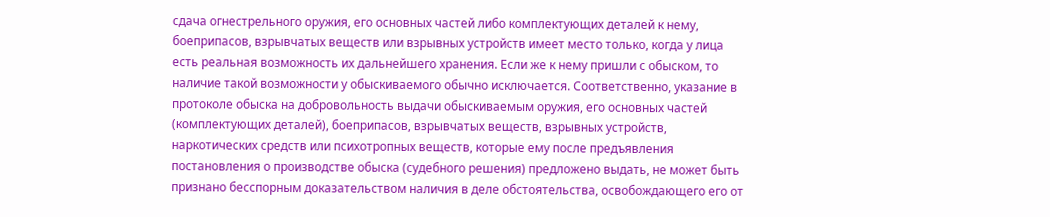сдача огнестрельного оружия, его основных частей либо комплектующих деталей к нему, боеприпасов, взрывчатых веществ или взрывных устройств имеет место только, когда у лица есть реальная возможность их дальнейшего хранения. Если же к нему пришли с обыском, то наличие такой возможности у обыскиваемого обычно исключается. Соответственно, указание в протоколе обыска на добровольность выдачи обыскиваемым оружия, его основных частей (комплектующих деталей), боеприпасов, взрывчатых веществ, взрывных устройств, наркотических средств или психотропных веществ, которые ему после предъявления постановления о производстве обыска (судебного решения) предложено выдать, не может быть признано бесспорным доказательством наличия в деле обстоятельства, освобождающего его от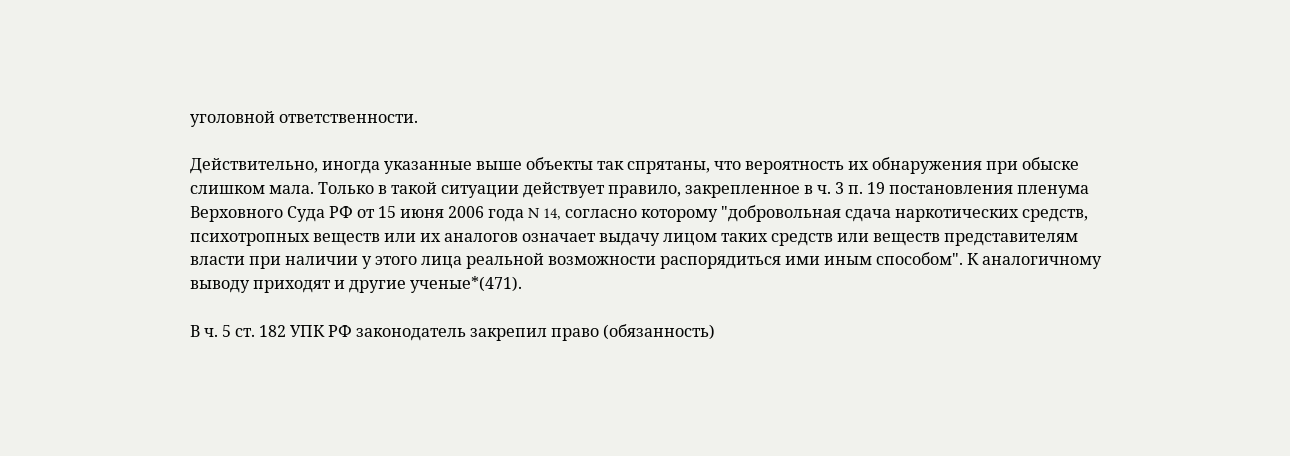уголовной ответственности.

Действительно, иногда указанные выше объекты так спрятаны, что вероятность их обнаружения при обыске слишком мала. Только в такой ситуации действует правило, закрепленное в ч. 3 п. 19 постановления пленума Верховного Суда РФ от 15 июня 2006 года N 14, согласно которому "добровольная сдача наркотических средств, психотропных веществ или их аналогов означает выдачу лицом таких средств или веществ представителям власти при наличии у этого лица реальной возможности распорядиться ими иным способом". К аналогичному выводу приходят и другие ученые*(471).

В ч. 5 ст. 182 УПК РФ законодатель закрепил право (обязанность)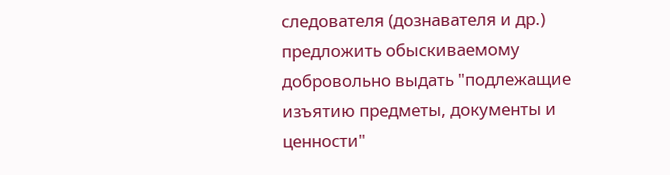следователя (дознавателя и др.) предложить обыскиваемому добровольно выдать "подлежащие изъятию предметы, документы и ценности"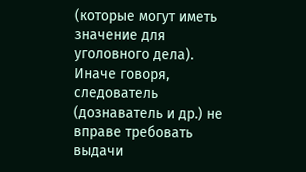(которые могут иметь значение для уголовного дела). Иначе говоря, следователь (дознаватель и др.) не вправе требовать выдачи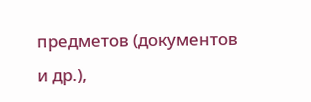предметов (документов и др.),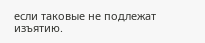если таковые не подлежат изъятию.